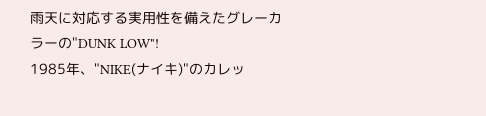雨天に対応する実用性を備えたグレーカラーの"DUNK LOW"!
1985年、"NIKE(ナイキ)"のカレッ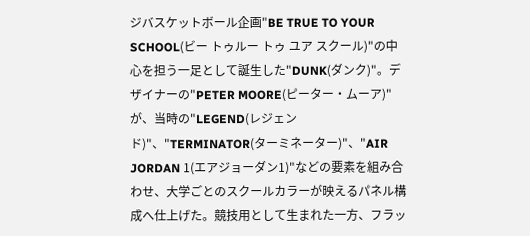ジバスケットボール企画"BE TRUE TO YOUR SCHOOL(ビー トゥルー トゥ ユア スクール)"の中心を担う一足として誕生した"DUNK(ダンク)"。デザイナーの"PETER MOORE(ピーター・ムーア)"が、当時の"LEGEND(レジェンド)"、"TERMINATOR(ターミネーター)"、"AIR JORDAN 1(エアジョーダン1)"などの要素を組み合わせ、大学ごとのスクールカラーが映えるパネル構成へ仕上げた。競技用として生まれた一方、フラッ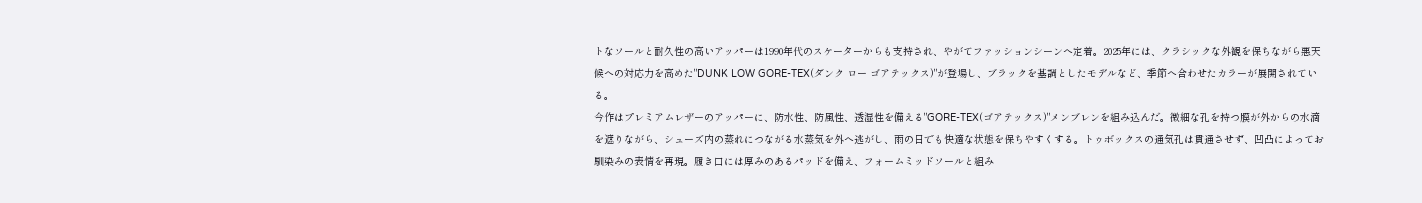トなソールと耐久性の高いアッパーは1990年代のスケーターからも支持され、やがてファッションシーンへ定着。2025年には、クラシックな外観を保ちながら悪天候への対応力を高めた"DUNK LOW GORE-TEX(ダンク ロー ゴアテックス)"が登場し、ブラックを基調としたモデルなど、季節へ合わせたカラーが展開されている。
今作はプレミアムレザーのアッパーに、防水性、防風性、透湿性を備える"GORE-TEX(ゴアテックス)"メンブレンを組み込んだ。微細な孔を持つ膜が外からの水滴を遮りながら、シューズ内の蒸れにつながる水蒸気を外へ逃がし、雨の日でも快適な状態を保ちやすくする。トゥボックスの通気孔は貫通させず、凹凸によってお馴染みの表情を再現。履き口には厚みのあるパッドを備え、フォームミッドソールと組み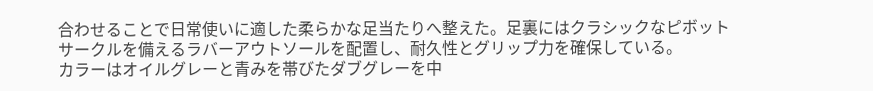合わせることで日常使いに適した柔らかな足当たりへ整えた。足裏にはクラシックなピボットサークルを備えるラバーアウトソールを配置し、耐久性とグリップ力を確保している。
カラーはオイルグレーと青みを帯びたダブグレーを中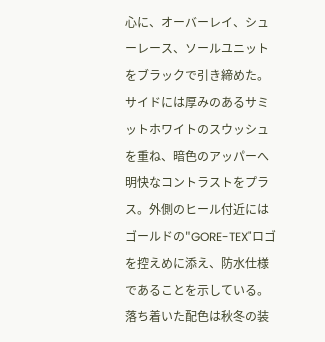心に、オーバーレイ、シューレース、ソールユニットをブラックで引き締めた。サイドには厚みのあるサミットホワイトのスウッシュを重ね、暗色のアッパーへ明快なコントラストをプラス。外側のヒール付近にはゴールドの"GORE-TEX"ロゴを控えめに添え、防水仕様であることを示している。落ち着いた配色は秋冬の装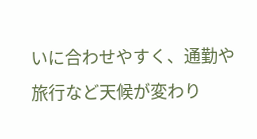いに合わせやすく、通勤や旅行など天候が変わり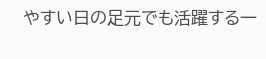やすい日の足元でも活躍する一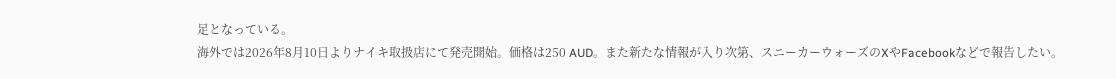足となっている。
海外では2026年8月10日よりナイキ取扱店にて発売開始。価格は250 AUD。また新たな情報が入り次第、スニーカーウォーズのXやFacebookなどで報告したい。